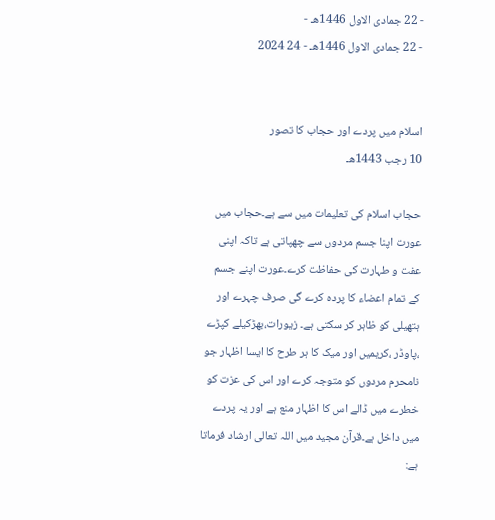- 22 جمادى الاول 1446هـ -
- 22 جمادى الاول 1446هـ - 24 2024


اسلام میں پردے اور حجاب کا تصور
10 رجب 1443هـ

حجاب اسلام کی تعلیمات میں سے ہے۔حجاب میں عورت اپنا جسم مردوں سے چھپاتی ہے تاکہ اپنی عفت و طہارت کی حفاظت کرے۔عورت اپنے جسم کے تمام اعضاء کا پردہ کرے گی صرف چہرے اور ہتھیلی کو ظاہر کر سکتی ہے۔ زیورات،بھڑکیلے کپڑے ،پاوڈر ،کریمیں اور میک کا ہر طرح کا ایسا اظہار جو نامحرم مردوں کو متوجہ کرے اور اس کی عزت کو خطرے میں ڈالے اس کا اظہار منع ہے اور یہ پردے میں داخل ہے۔قرآن مجید میں اللہ تعالی ارشاد فرماتا ہے: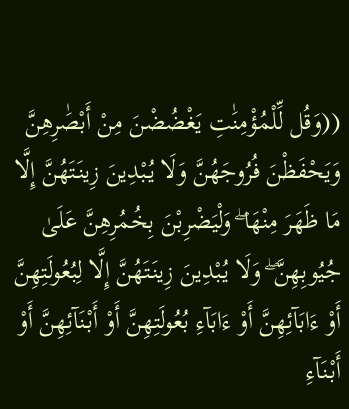((وَقُل لِّلْمُؤْمِنَٰتِ يَغْضُضْنَ مِنْ أَبْصَٰرِهِنَّ وَيَحْفَظْنَ فُرُوجَهُنَّ وَلَا يُبْدِينَ زِينَتَهُنَّ إِلَّا مَا ظَهَرَ مِنْهَا ۖ وَلْيَضْرِبْنَ بِخُمُرِهِنَّ عَلَىٰ جُيُوبِهِنَّ ۖ وَلَا يُبْدِينَ زِينَتَهُنَّ إِلَّا لِبُعُولَتِهِنَّ أَوْ ءَابَآئِهِنَّ أَوْ ءَابَآءِ بُعُولَتِهِنَّ أَوْ أَبْنَآئِهِنَّ أَوْ أَبْنَآءِ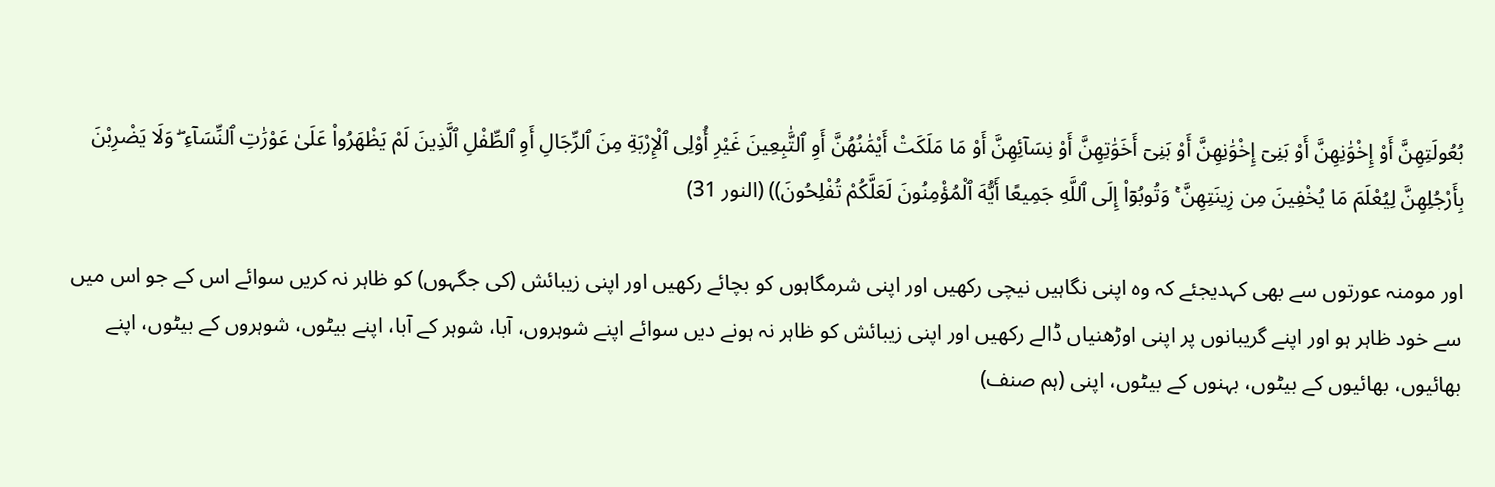بُعُولَتِهِنَّ أَوْ إِخْوَٰنِهِنَّ أَوْ بَنِىٓ إِخْوَٰنِهِنَّ أَوْ بَنِىٓ أَخَوَٰتِهِنَّ أَوْ نِسَآئِهِنَّ أَوْ مَا مَلَكَتْ أَيْمَٰنُهُنَّ أَوِ ٱلتَّٰبِعِينَ غَيْرِ أُوْلِى ٱلْإِرْبَةِ مِنَ ٱلرِّجَالِ أَوِ ٱلطِّفْلِ ٱلَّذِينَ لَمْ يَظْهَرُواْ عَلَىٰ عَوْرَٰتِ ٱلنِّسَآءِ ۖ وَلَا يَضْرِبْنَ بِأَرْجُلِهِنَّ لِيُعْلَمَ مَا يُخْفِينَ مِن زِينَتِهِنَّ ۚ وَتُوبُوٓاْ إِلَى ٱللَّهِ جَمِيعًا أَيُّهَ ٱلْمُؤْمِنُونَ لَعَلَّكُمْ تُفْلِحُونَ)) (النور 31)

اور مومنہ عورتوں سے بھی کہدیجئے کہ وہ اپنی نگاہیں نیچی رکھیں اور اپنی شرمگاہوں کو بچائے رکھیں اور اپنی زیبائش (کی جگہوں) کو ظاہر نہ کریں سوائے اس کے جو اس میں سے خود ظاہر ہو اور اپنے گریبانوں پر اپنی اوڑھنیاں ڈالے رکھیں اور اپنی زیبائش کو ظاہر نہ ہونے دیں سوائے اپنے شوہروں، آبا، شوہر کے آبا، اپنے بیٹوں، شوہروں کے بیٹوں، اپنے بھائیوں، بھائیوں کے بیٹوں، بہنوں کے بیٹوں، اپنی (ہم صنف)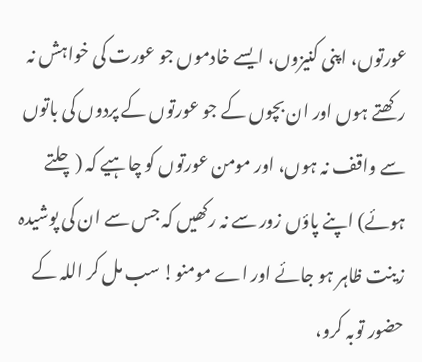عورتوں، اپنی کنیزوں، ایسے خادموں جو عورت کی خواہش نہ رکھتے ہوں اور ان بچوں کے جو عورتوں کے پردوں کی باتوں سے واقف نہ ہوں، اور مومن عورتوں کو چاہیے کہ (چلتے ہوئے) اپنے پاؤں زور سے نہ رکھیں کہ جس سے ان کی پوشیدہ زینت ظاہر ہو جائے اور اے مومنو! سب مل کر اللہ کے حضور توبہ کرو،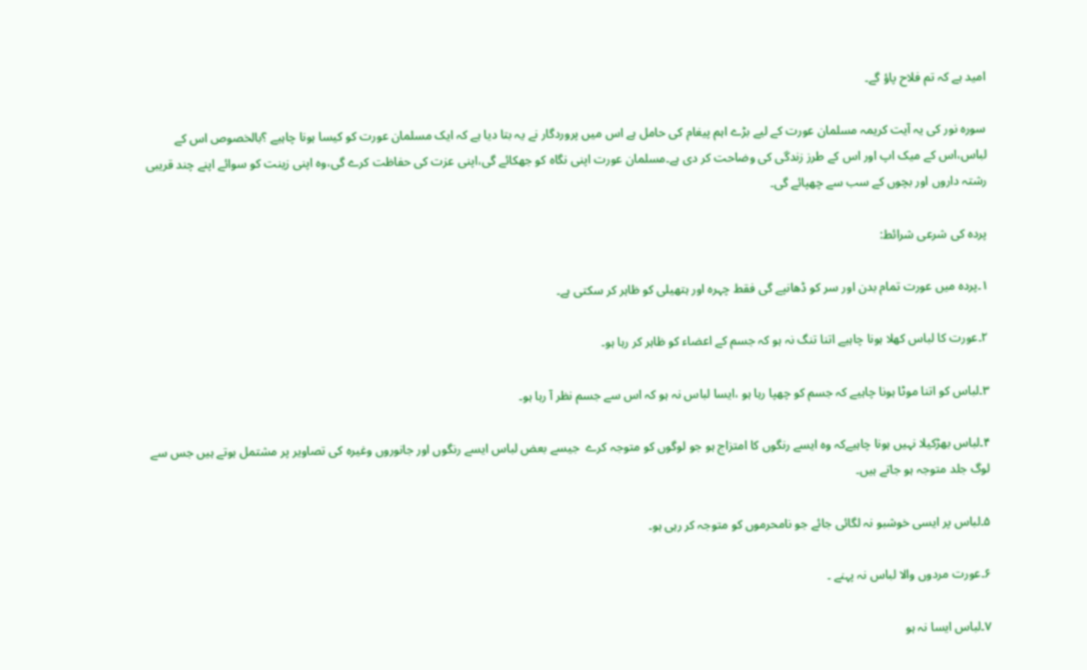امید ہے کہ تم فلاح پاؤ گے۔

سورہ نور کی یہ آیت کریمہ مسلمان عورت کے لیے بڑے اہم پیغام کی حامل ہے اس میں پروردگار نے یہ بتا دیا ہے کہ ایک مسلمان عورت کو کیسا ہونا چاہیے ؟بالخصوص اس کے لباس،اس کے میک اپ اور اس کے طرز زندگی کی وضاحت کر دی ہے۔مسلمان عورت اپنی نگاہ کو جھکائے گی،اپنی عزت کی حفاظت کرے گی،وہ اپنی زینت کو سوائے اپنے چند قریبی رشتہ داروں اور بچوں کے سب سے چھپائے گی۔

پردہ کی شرعی شرائط:

۱۔پردہ میں عورت تمام بدن اور سر کو ڈھانپے گی فقط چہرہ اور ہتھیلی کو ظاہر کر سکتی ہے۔

۲۔عورت کا لباس کھلا ہونا چاہیے اتنا تنگ نہ ہو کہ جسم کے اعضاء کو ظاہر کر رہا ہو۔

۳۔لباس کو اتنا موٹا ہونا چاہیے کہ جسم کو چھپا رہا ہو ،ایسا لباس نہ ہو کہ اس سے جسم نظر آ رہا ہو۔

۴۔لباس بھڑکیلا نہیں ہونا چاہیےکہ وہ ایسے رنگوں کا امتزاج ہو جو لوگوں کو متوجہ کرے  جیسے بعض لباس ایسے رنگوں اور جانوروں وغیرہ کی تصاویر پر مشتمل ہوتے ہیں جس سے لوگ جلد متوجہ ہو جاتے ہیں۔

۵۔لباس پر ایسی خوشبو نہ لگائی جائے جو نامحرموں کو متوجہ کر رہی ہو۔

۶۔عورت مردوں والا لباس نہ پہنے ۔

۷۔لباس ایسا نہ ہو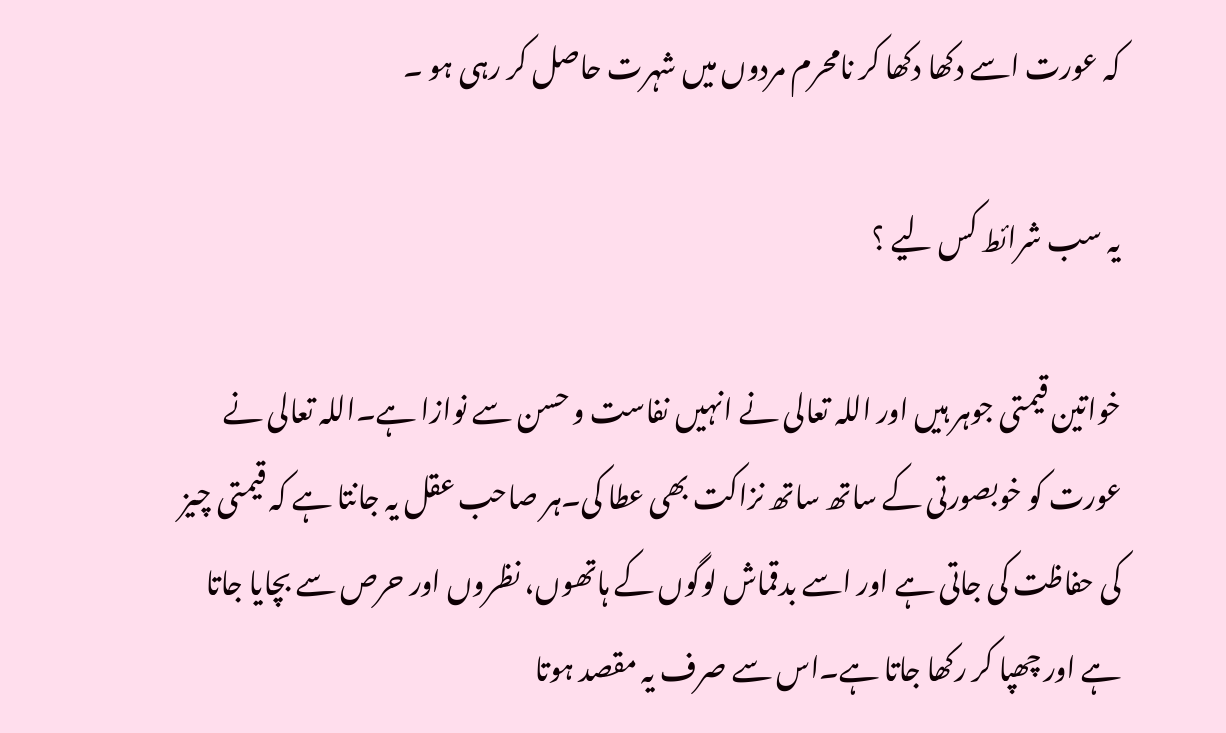کہ عورت اسے دکھا دکھا کر نامحرم مردوں میں شہرت حاصل کر رہی ہو ۔

یہ سب شرائط کس لیے ؟

خواتین قیمتی جوہر ہیں اور اللہ تعالی نے انہیں نفاست و حسن سے نوازا ہے۔اللہ تعالی نے عورت کو خوبصورتی کے ساتھ ساتھ نزاکت بھی عطا کی۔ہر صاحب عقل یہ جانتا ہے کہ قیمتی چیز کی حفاظت کی جاتی ہے اور اسے بدقماش لوگوں کے ہاتھوں، نظروں اور حرص سے بچایا جاتا ہے اور چھپا کر رکھا جاتا ہے۔اس سے صرف یہ مقصد ہوتا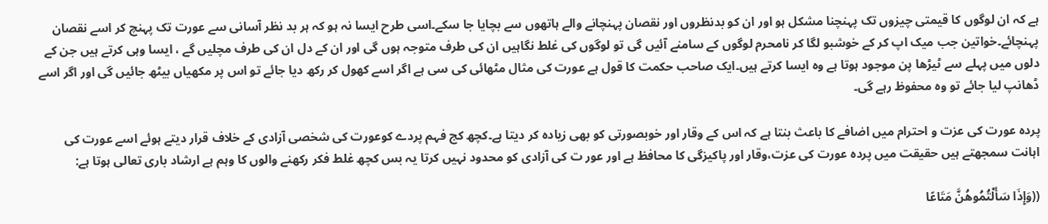ہے کہ ان لوگوں کا قیمتی چیزوں تک پہنچنا مشکل ہو اور ان کو بدنظروں اور نقصان پہنچانے والے ہاتھوں سے بچایا جا سکے۔اسی طرح ایسا نہ ہو کہ ہر بد نظر آسانی سے عورت تک پہنچ کر اسے نقصان پہنچائے۔خواتین جب میک اپ کر کے خوشبو لگا کر نامحرم لوگوں کے سامنے آئیں گی تو لوگوں کی غلط نگاہیں ان کی طرف متوجہ ہوں گی اور ان کے دل ان کی طرف مچلیں گے ، ایسا وہی کرتے ہیں جن کے دلوں میں پہلے سے ٹیڑھا پن موجود ہوتا ہے وہ ایسا کرتے ہیں۔ایک صاحب حکمت کا قول ہے عورت کی مثال مٹھائی کی سی ہے اگر اسے کھول کر رکھ دیا جائے تو اس پر مکھیاں بیٹھ جائیں گی اور اگر اسے ڈھانپ لیا جائے تو وہ محفوظ رہے گی۔

پردہ عورت کی عزت و احترام میں اضافے کا باعث بنتا ہے کہ اس کے وقار اور خوبصورتی کو بھی زیادہ کر دیتا ہے۔کچھ کج فہم پردے کوعورت کی شخصی آزادی کے خلاف قرار دیتے ہوئے اسے عورت کی اہانت سمجھتے ہیں حقیقت میں پردہ عورت کی عزت،وقار اور پاکیزگی کا محافظ ہے اور عور ت کی آزادی کو محدود نہیں کرتا یہ بس کچھ غلط فکر رکھنے والوں کا وہم ہے ارشاد باری تعالی ہوتا ہے:

((وَإِذَا سَأَلْتُمُوهُنَّ مَتَاعًا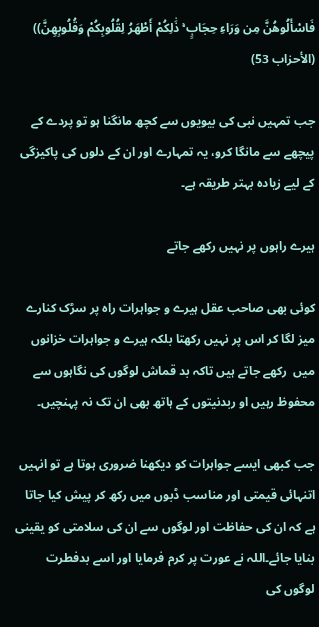فَاسْأَلُوهُنَّ مِن وَرَاءِ حِجَابٍ ۚ ذَٰلِكُمْ أَطْهَرُ لِقُلُوبِكُمْ وَقُلُوبِهِنَّ)) (الأحزاب 53)

جب تمہیں نبی کی بیویوں سے کچھ مانگنا ہو تو پردے کے پیچھے سے مانگا کرو، یہ تمہارے اور ان کے دلوں کی پاکیزگی کے لیے زیادہ بہتر طریقہ ہے۔

ہیرے راہوں پر نہیں رکھے جاتے

کوئی بھی صاحب عقل ہیرے و جواہرات راہ پر سڑک کنارے  میز لگا کر اس پر نہیں رکھتا بلکہ ہیرے و جواہرات خزانوں میں  رکھے جاتے ہیں تاکہ بد قماش لوگوں کی نگاہوں سے محفوظ رہیں او ربدنیتوں کے ہاتھ بھی ان تک نہ پہنچیں۔

جب کبھی ایسے جواہرات کو دیکھنا ضروری ہوتا ہے تو انہیں اتنہائی قیمتی اور مناسب ڈبوں میں رکھ کر پیش کیا جاتا ہے کہ ان کی حفاظت اور لوگوں سے ان کی سلامتی کو یقینی بنایا جائے۔اللہ نے عورت پر کرم فرمایا اور اسے بدفطرت لوگوں کی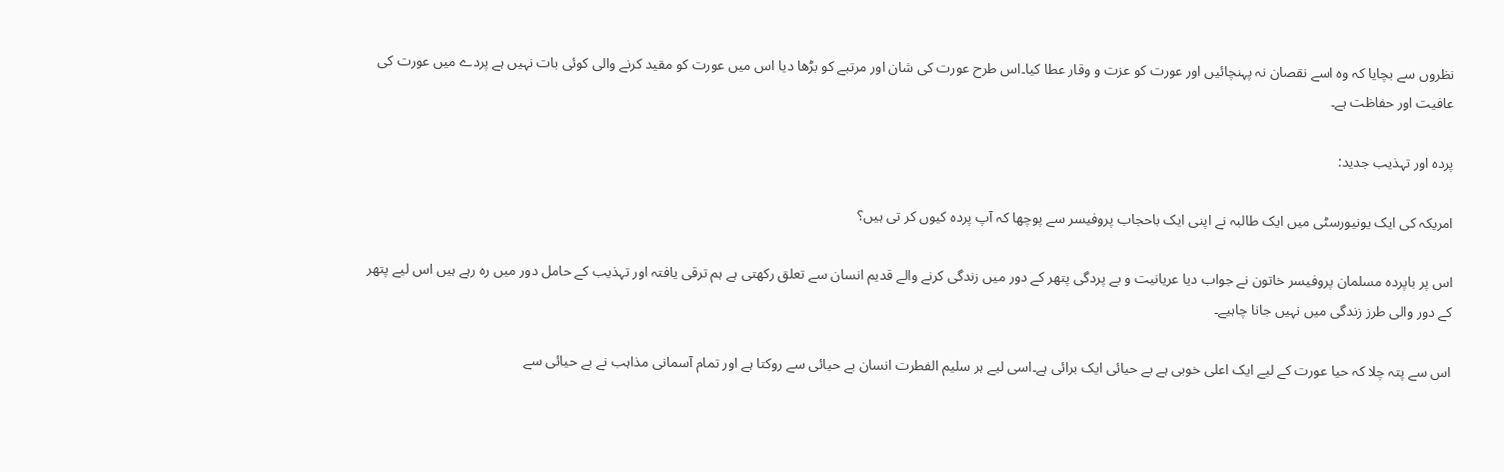نظروں سے بچایا کہ وہ اسے نقصان نہ پہنچائیں اور عورت کو عزت و وقار عطا کیا۔اس طرح عورت کی شان اور مرتبے کو بڑھا دیا اس میں عورت کو مقید کرنے والی کوئی بات نہیں ہے پردے میں عورت کی عافیت اور حفاظت ہے۔

پردہ اور تہذیب جدید:

امریکہ کی ایک یونیورسٹی میں ایک طالبہ نے اپنی ایک باحجاب پروفیسر سے پوچھا کہ آپ پردہ کیوں کر تی ہیں؟

اس پر باپردہ مسلمان پروفیسر خاتون نے جواب دیا عریانیت و بے پردگی پتھر کے دور میں زندگی کرنے والے قدیم انسان سے تعلق رکھتی ہے ہم ترقی یافتہ اور تہذیب کے حامل دور میں رہ رہے ہیں اس لیے پتھر کے دور والی طرز زندگی میں نہیں جانا چاہیے۔

اس سے پتہ چلا کہ حیا عورت کے لیے ایک اعلی خوبی ہے بے حیائی ایک برائی ہے۔اسی لیے ہر سلیم الفطرت انسان بے حیائی سے روکتا ہے اور تمام آسمانی مذاہب نے بے حیائی سے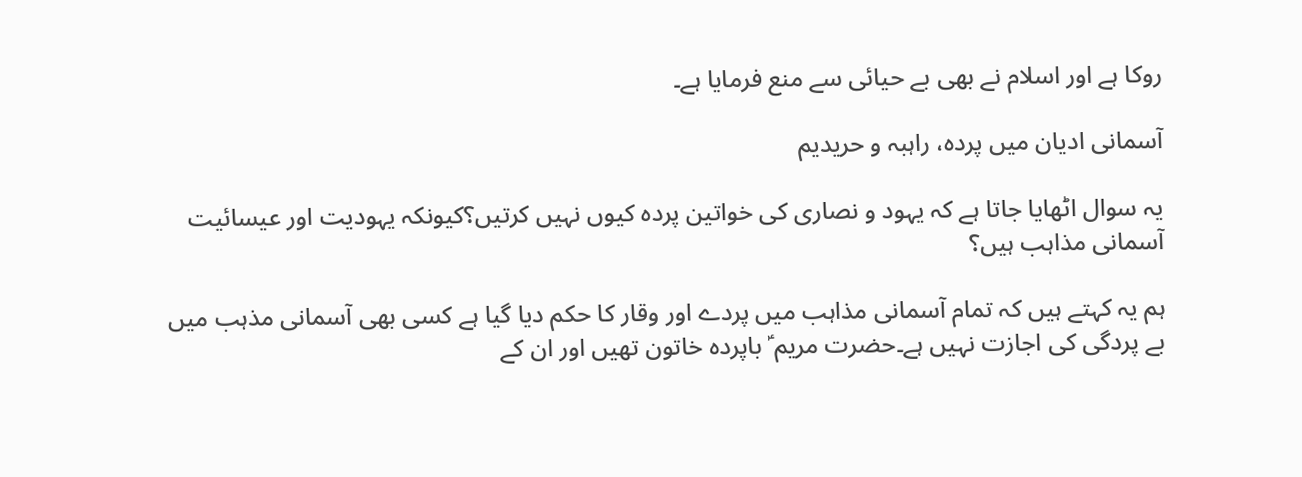روکا ہے اور اسلام نے بھی بے حیائی سے منع فرمایا ہے۔

آسمانی ادیان میں پردہ، راہبہ و حریدیم

یہ سوال اٹھایا جاتا ہے کہ یہود و نصاری کی خواتین پردہ کیوں نہیں کرتیں؟کیونکہ یہودیت اور عیسائیت آسمانی مذاہب ہیں؟

ہم یہ کہتے ہیں کہ تمام آسمانی مذاہب میں پردے اور وقار کا حکم دیا گیا ہے کسی بھی آسمانی مذہب میں بے پردگی کی اجازت نہیں ہے۔حضرت مریم ؑ باپردہ خاتون تھیں اور ان کے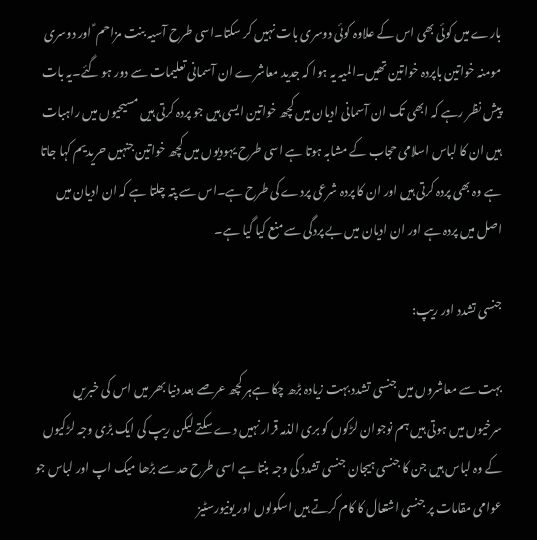بارے میں کوئی بھی اس کے علاوہ کوئی دوسری بات نہیں کر سکتا۔اسی طرح آسیہ بنت مزاحم ؑ اور دوسری مومنہ خواتین باپردہ خواتین تھیں۔المیہ یہ ہوا کہ جدید معاشرے ان آسمانی تعلیمات سے دور ہو گئے۔یہ بات پیش نظر رہے کہ ابھی تک ان آسمانی ادیان میں کچھ خواتین ایسی ہیں جو پردہ کرتی ہیں مسیحیوں میں راہبات ہیں ان کا لباس اسلامی حجاب کے مشابہ ہوتا ہے اسی طرح یہودیوں میں کچھ خواتین جنہیں حریدیم کہا جاتا ہے وہ بھی پردہ کرتی ہیں اور ان کا پردہ شرعی پردے کی طرح ہے۔اس سے پتہ چلتا ہے کہ ان ادیان میں اصل میں پردہ ہے اور ان ادیان میں بے پردگی سے منع کیا گیا ہے۔

جنسی تشدد اور ریپ:

بہت سے معاشروں میں جنسی تشدد بہت زیادہ بڑھ چکا ہےہر کچھ عرصے بعد دنیا بھر میں اس کی خبریں سرخیوں میں ہوتی ہیں ہم نوجوان لڑکوں کو بری الذمہ قرار نہیں دے سکتے لیکن ریپ کی ایک بڑی وجہ لڑکیوں کے وہ لباس ہیں جن کا جنسی ہیجان جنسی تشدد کی وجہ بنتا ہے اسی طرح حد سے بڑھا میک اپ اور لباس جو عوامی مقامات پر جنسی اشتعال کا کام کرتے ہیں اسکولوں اور یونیورسٹیز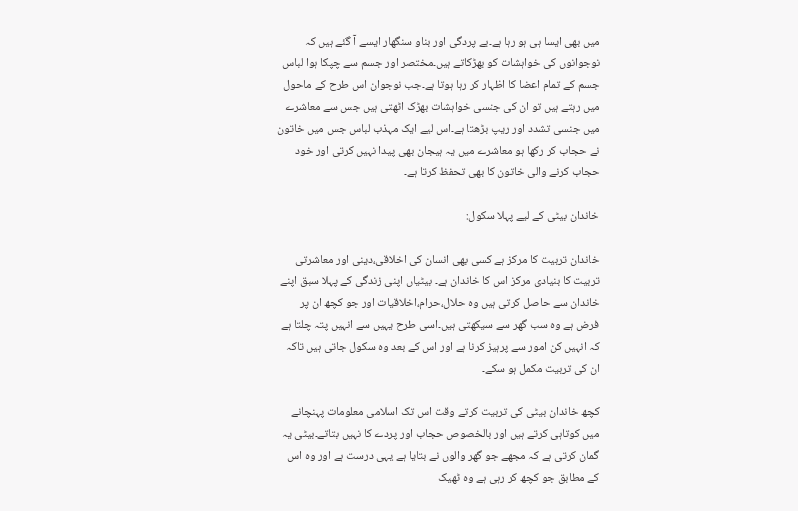میں بھی ایسا ہی ہو رہا ہے۔بے پردگی اور بناو سنگھار ایسے آ گئے ہیں کہ نوجوانوں کی خواہشات کو بھڑکاتے ہیں۔مختصر اور جسم سے چپکا ہوا لباس جسم کے تمام اعضا کا اظہار کر رہا ہوتا ہے۔جب نوجوان اس طرح کے ماحول میں رہتے ہیں تو ان کی جنسی خواہشات بھڑک اٹھتی ہیں جس سے معاشرے میں جنسی تشدد اور ریپ بڑھتا ہے۔اس لیے ایک مہذب لباس جس میں خاتون نے حجاب کر رکھا ہو معاشرے میں یہ ہیجان بھی پیدا نہیں کرتی اور خود حجاب کرنے والی خاتون کا بھی تحفظ کرتا ہے۔

خاندان بیٹی کے لیے پہلا سکول:

خاندان تربیت کا مرکز ہے کسی بھی انسان کی اخلاقی،دینی اور معاشرتی تربیت کا بنیادی مرکز اس کا خاندان ہے۔ بیٹیاں اپنی زندگی کے پہلا سبق اپنے خاندان سے حاصل کرتی ہیں وہ حلال،حرام،اخلاقیات اور جو کچھ ان پر فرض ہے وہ سب گھر سے سیکھتی ہیں۔اسی طرح یہیں سے انہیں پتہ چلتا ہے کہ انہیں کن امور سے پرہیز کرنا ہے اور اس کے بعد وہ سکول جاتی ہیں تاکہ ان کی تربیت مکمل ہو سکے۔

کچھ خاندان بیٹی کی تربیت کرتے وقت اس تک اسلامی معلومات پہنچانے میں کوتاہی کرتے ہیں اور بالخصوص حجاب اور پردے کا نہیں بتاتے۔بیٹی یہ گمان کرتی ہے کہ مجھے جو گھر والوں نے بتایا ہے یہی درست ہے اور وہ اس کے مطابق جو کچھ کر رہی ہے وہ ٹھیک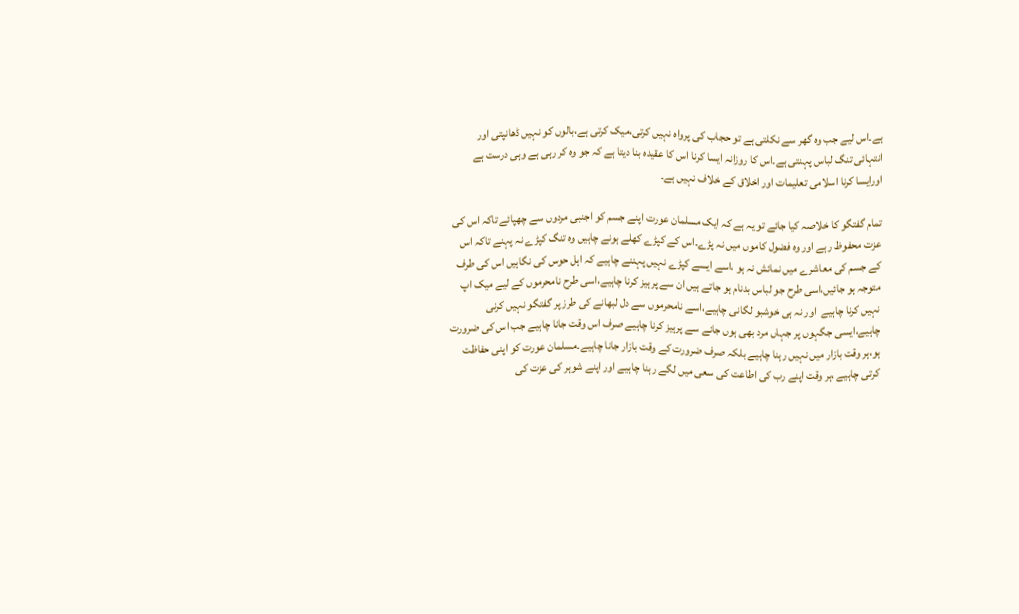ہے۔اس لیے جب وہ گھر سے نکلتی ہے تو حجاب کی پرواہ نہیں کرتی،میک کرتی ہے،بالوں کو نہیں ڈھانپتی اور انتہائی تنگ لباس پہنتی ہے۔اس کا روزانہ ایسا کرنا اس کا عقیدہ بنا دیتا ہے کہ جو وہ کر رہی ہے وہی درست ہے اورایسا کرنا اسلامی تعلیمات اور اخلاق کے خلاف نہیں ہے۔

تمام گفتگو کا خلاصہ کیا جائے تو یہ ہے کہ ایک مسلمان عورت اپنے جسم کو اجنبی مردوں سے چھپائے تاکہ اس کی عزت محفوظ رہے اور وہ فضول کاموں میں نہ پڑے۔اس کے کپڑے کھلے ہونے چاہیں وہ تنگ کپڑے نہ پہنے تاکہ اس کے جسم کی معاشرے میں نمائش نہ ہو ،اسے ایسے کپڑے نہیں پہننے چاہیے کہ اہل حوس کی نگاہیں اس کی طرف متوجہ ہو جائیں،اسی طرح جو لباس بدنام ہو جاتے ہیں ان سے پرہیز کرنا چاہیے،اسی طرح نامحرموں کے لیے میک اپ نہیں کرنا چاہیے  اور نہ ہی خوشبو لگانی چاہیے،اسے نامحرموں سے دل لبھانے کی طرز پر گفتگو نہیں کرنی چاہیے،ایسی جگہوں پر جہاں مرد بھی ہوں جانے سے پرہیز کرنا چاہیے صرف اس وقت جانا چاہیے جب اس کی ضرورت ہو،ہر وقت بازار میں نہیں رہنا چاہیے بلکہ صرف ضرورت کے وقت بازار جانا چاہیے۔مسلمان عورت کو اپنی حفاظت کرتی چاہیے ،ہر وقت اپنے رب کی اطاعت کی سعی میں لگے رہنا چاہیے اور اپنے شوہر کی عزت کی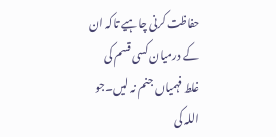حفاظت کرنی چاہیے تاکہ ان کے درمیان کسی قسم کی غلط فہمیاں جنم نہ لیں۔جو اللہ کی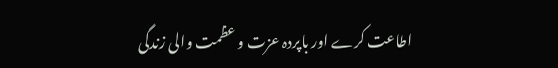اطاعت کرے اور باپردہ عزت و عظمت والی زندگی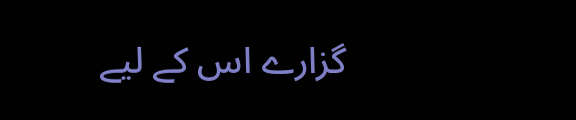گزارے اس کے لیے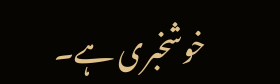خوشخبری ہے۔